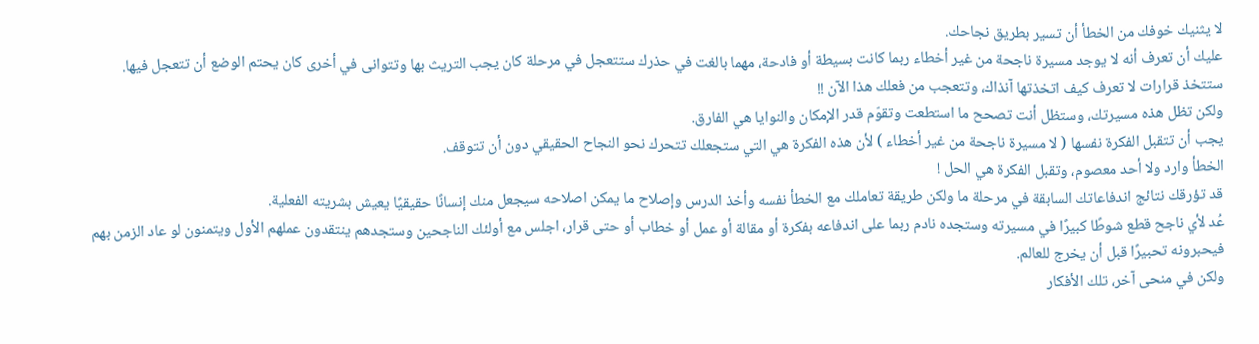لا يثنيك خوفك من الخطأ أن تسير بطريق نجاحك.
عليك أن تعرف أنه لا يوجد مسيرة ناجحة من غير أخطاء ربما كانت بسيطة أو فادحة، مهما بالغت في حذرك ستتعجل في مرحلة كان يجب التريث بها وتتوانى في أخرى كان يحتم الوضع أن تتعجل فيها.
ستتخذ قرارات لا تعرف كيف اتخذتها آنذاك، وتتعجب من فعلك هذا الآن !!
ولكن تظل هذه مسيرتك، وستظل أنت تصحح ما استطعت وتقوّم قدر الإمكان والنوايا هي الفارق.
يجب أن تتقبل الفكرة نفسها ( لا مسيرة ناجحة من غير أخطاء ) لأن هذه الفكرة هي التي ستجعلك تتحرك نحو النجاح الحقيقي دون أن تتوقف.
الخطأ وارد ولا أحد معصوم، وتقبل الفكرة هي الحل !
قد تؤرقك نتائج اندفاعاتك السابقة في مرحلة ما ولكن طريقة تعاملك مع الخطأ نفسه وأخذ الدرس وإصلاح ما يمكن اصلاحه سيجعل منك إنسانًا حقيقيًا يعيش بشريته الفعلية.
عُد لأي ناجح قطع شوطًا كبيرًا في مسيرته وستجده نادم ربما على اندفاعه بفكرة أو مقالة أو عمل أو خطاب أو حتى قرار، اجلس مع أولئك الناجحين وستجدهم ينتقدون عملهم الأول ويتمنون لو عاد الزمن بهم فيحبرونه تحبيرًا قبل أن يخرج للعالم.
ولكن في منحى آخر، تلك الأفكار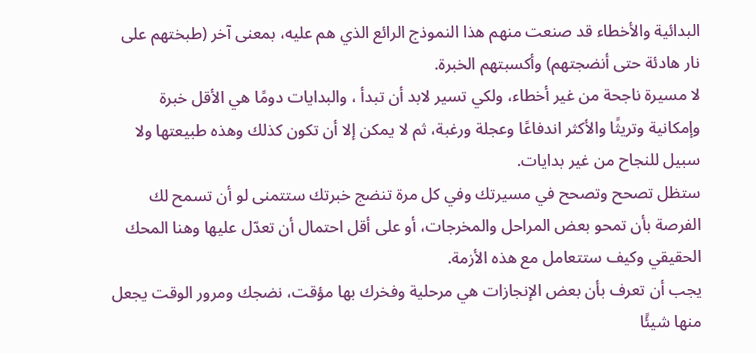البدائية والأخطاء قد صنعت منهم هذا النموذج الرائع الذي هم عليه، بمعنى آخر (طبختهم على نار هادئة حتى أنضجتهم) وأكسبتهم الخبرة.
لا مسيرة ناجحة من غير أخطاء، ولكي تسير لابد أن تبدأ ، والبدايات دومًا هي الأقل خبرة وإمكانية وتريثًا والأكثر اندفاعًا وعجلة ورغبة، ثم لا يمكن إلا أن تكون كذلك وهذه طبيعتها ولا سبيل للنجاح من غير بدايات.
ستظل تصحح وتصحح في مسيرتك وفي كل مرة تنضج خبرتك ستتمنى لو أن تسمح لك الفرصة بأن تمحو بعض المراحل والمخرجات، أو على أقل احتمال أن تعدّل عليها وهنا المحك الحقيقي وكيف ستتعامل مع هذه الأزمة.
يجب أن تعرف بأن بعض الإنجازات هي مرحلية وفخرك بها مؤقت، نضجك ومرور الوقت يجعل منها شيئًا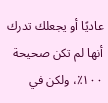عاديًا أو يجعلك تدرك أنها لم تكن صحيحة ١٠٠٪، ولكن في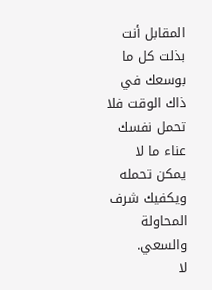المقابل أنت بذلت كل ما بوسعك في ذاك الوقت فلا تحمل نفسك عناء ما لا يمكن تحمله ويكفيك شرف المحاولة والسعي.
لا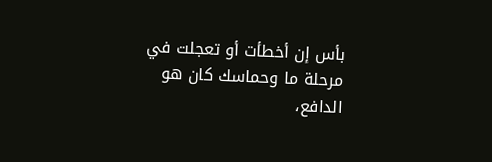بأس إن أخطأت أو تعجلت في مرحلة ما وحماسك كان هو الدافع،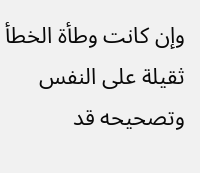وإن كانت وطأة الخطأ ثقيلة على النفس وتصحيحه قد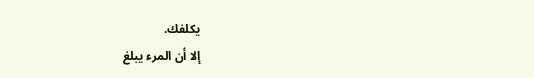يكلفك.
إلا أن المرء يبلغ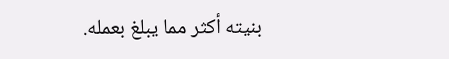بنيته أكثر مما يبلغ بعمله.